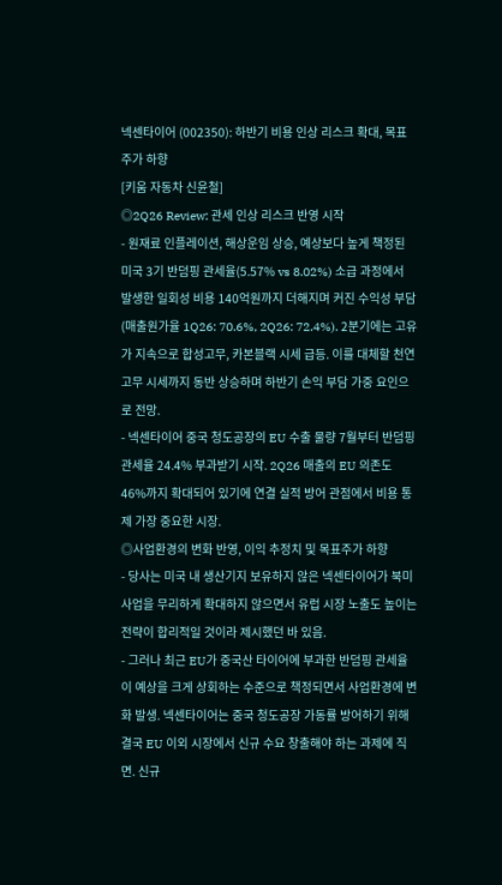넥센타이어 (002350): 하반기 비용 인상 리스크 확대, 목표주가 하향
[키움 자동차 신윤철]
◎2Q26 Review: 관세 인상 리스크 반영 시작
- 원재료 인플레이션, 해상운임 상승, 예상보다 높게 책정된 미국 3기 반덤핑 관세율(5.57% vs 8.02%) 소급 과정에서 발생한 일회성 비용 140억원까지 더해지며 커진 수익성 부담(매출원가율 1Q26: 70.6%, 2Q26: 72.4%). 2분기에는 고유가 지속으로 합성고무, 카본블랙 시세 급등. 이를 대체할 천연고무 시세까지 동반 상승하며 하반기 손익 부담 가중 요인으로 전망.
- 넥센타이어 중국 청도공장의 EU 수출 물량 7월부터 반덤핑 관세율 24.4% 부과받기 시작. 2Q26 매출의 EU 의존도 46%까지 확대되어 있기에 연결 실적 방어 관점에서 비용 통제 가장 중요한 시장.
◎사업환경의 변화 반영, 이익 추정치 및 목표주가 하향
- 당사는 미국 내 생산기지 보유하지 않은 넥센타이어가 북미 사업을 무리하게 확대하지 않으면서 유럽 시장 노출도 높이는 전략이 합리적일 것이라 제시했던 바 있음.
- 그러나 최근 EU가 중국산 타이어에 부과한 반덤핑 관세율이 예상을 크게 상회하는 수준으로 책정되면서 사업환경에 변화 발생. 넥센타이어는 중국 청도공장 가동률 방어하기 위해 결국 EU 이외 시장에서 신규 수요 창출해야 하는 과제에 직면. 신규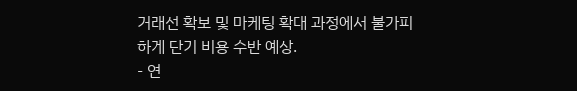거래선 확보 및 마케팅 확대 과정에서 불가피하게 단기 비용 수반 예상.
- 연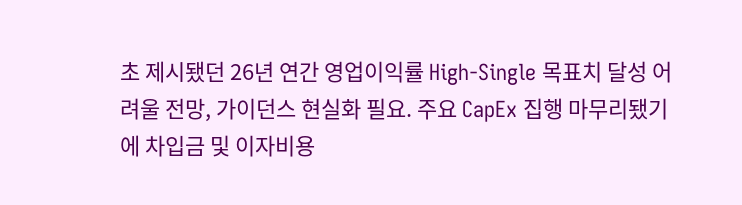초 제시됐던 26년 연간 영업이익률 High-Single 목표치 달성 어려울 전망, 가이던스 현실화 필요. 주요 CapEx 집행 마무리됐기에 차입금 및 이자비용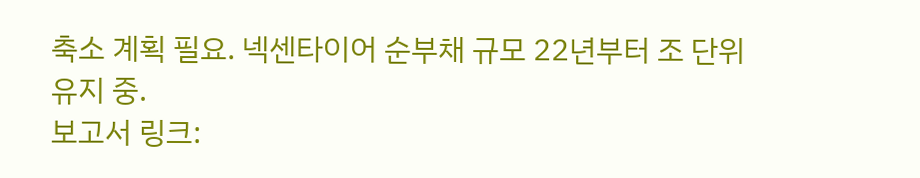축소 계획 필요. 넥센타이어 순부채 규모 22년부터 조 단위 유지 중.
보고서 링크: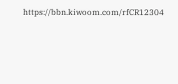https://bbn.kiwoom.com/rfCR12304